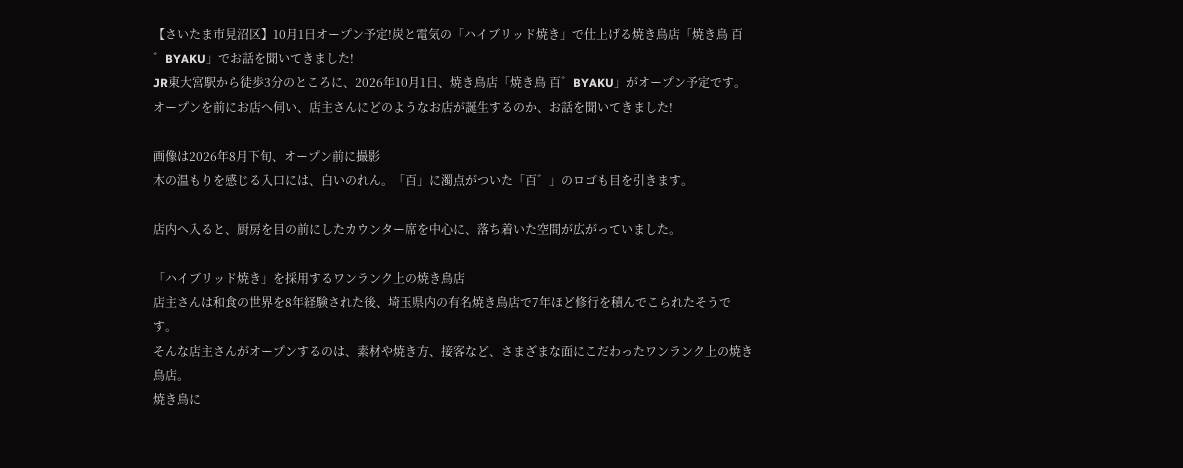【さいたま市見沼区】10月1日オープン予定!炭と電気の「ハイブリッド焼き」で仕上げる焼き鳥店「焼き鳥 百゛BYAKU」でお話を聞いてきました!
JR東大宮駅から徒歩3分のところに、2026年10月1日、焼き鳥店「焼き鳥 百゛BYAKU」がオープン予定です。
オープンを前にお店へ伺い、店主さんにどのようなお店が誕生するのか、お話を聞いてきました!

画像は2026年8月下旬、オープン前に撮影
木の温もりを感じる入口には、白いのれん。「百」に濁点がついた「百゛」のロゴも目を引きます。

店内へ入ると、厨房を目の前にしたカウンター席を中心に、落ち着いた空間が広がっていました。

「ハイブリッド焼き」を採用するワンランク上の焼き鳥店
店主さんは和食の世界を8年経験された後、埼玉県内の有名焼き鳥店で7年ほど修行を積んでこられたそうです。
そんな店主さんがオープンするのは、素材や焼き方、接客など、さまざまな面にこだわったワンランク上の焼き鳥店。
焼き鳥に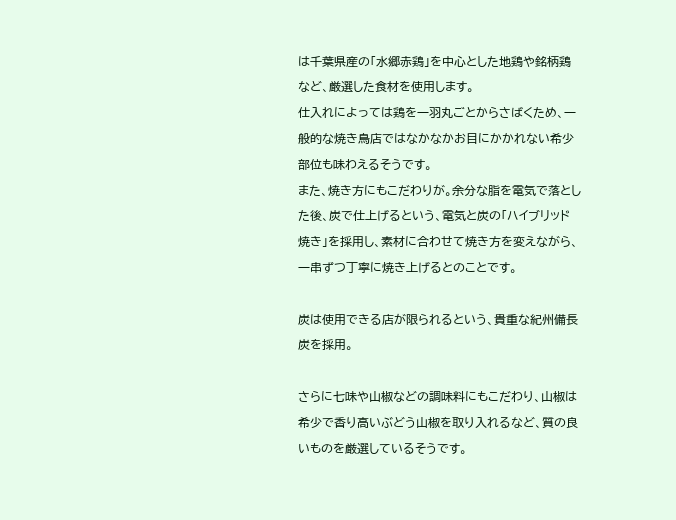は千葉県産の「水郷赤鶏」を中心とした地鶏や銘柄鶏など、厳選した食材を使用します。
仕入れによっては鶏を一羽丸ごとからさばくため、一般的な焼き鳥店ではなかなかお目にかかれない希少部位も味わえるそうです。
また、焼き方にもこだわりが。余分な脂を電気で落とした後、炭で仕上げるという、電気と炭の「ハイブリッド焼き」を採用し、素材に合わせて焼き方を変えながら、一串ずつ丁寧に焼き上げるとのことです。

炭は使用できる店が限られるという、貴重な紀州備長炭を採用。

さらに七味や山椒などの調味料にもこだわり、山椒は希少で香り高いぶどう山椒を取り入れるなど、質の良いものを厳選しているそうです。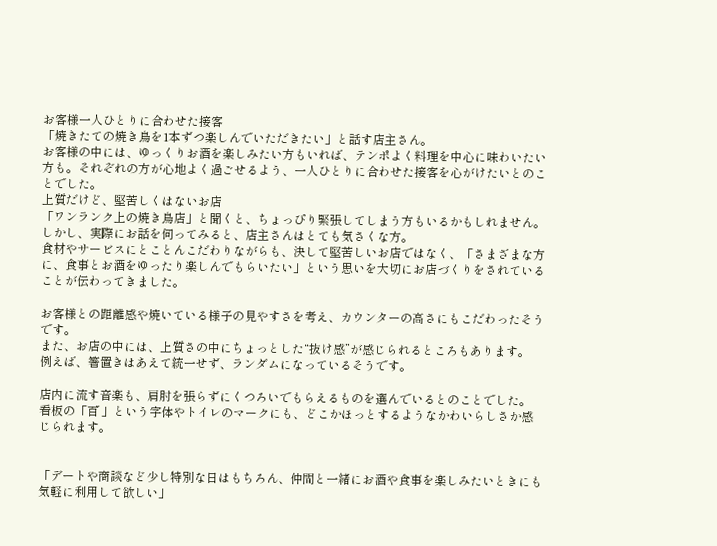お客様一人ひとりに合わせた接客
「焼きたての焼き鳥を1本ずつ楽しんでいただきたい」と話す店主さん。
お客様の中には、ゆっくりお酒を楽しみたい方もいれば、テンポよく料理を中心に味わいたい方も。それぞれの方が心地よく過ごせるよう、一人ひとりに合わせた接客を心がけたいとのことでした。
上質だけど、堅苦しくはないお店
「ワンランク上の焼き鳥店」と聞くと、ちょっぴり緊張してしまう方もいるかもしれません。
しかし、実際にお話を伺ってみると、店主さんはとても気さくな方。
食材やサービスにとことんこだわりながらも、決して堅苦しいお店ではなく、「さまざまな方に、食事とお酒をゆったり楽しんでもらいたい」という思いを大切にお店づくりをされていることが伝わってきました。

お客様との距離感や焼いている様子の見やすさを考え、カウンターの高さにもこだわったそうです。
また、お店の中には、上質さの中にちょっとした“抜け感”が感じられるところもあります。
例えば、箸置きはあえて統一せず、ランダムになっているそうです。

店内に流す音楽も、肩肘を張らずにくつろいでもらえるものを選んでいるとのことでした。
看板の「百゛」という字体やトイレのマークにも、どこかほっとするようなかわいらしさか感じられます。


「デートや商談など少し特別な日はもちろん、仲間と一緒にお酒や食事を楽しみたいときにも気軽に利用して欲しい」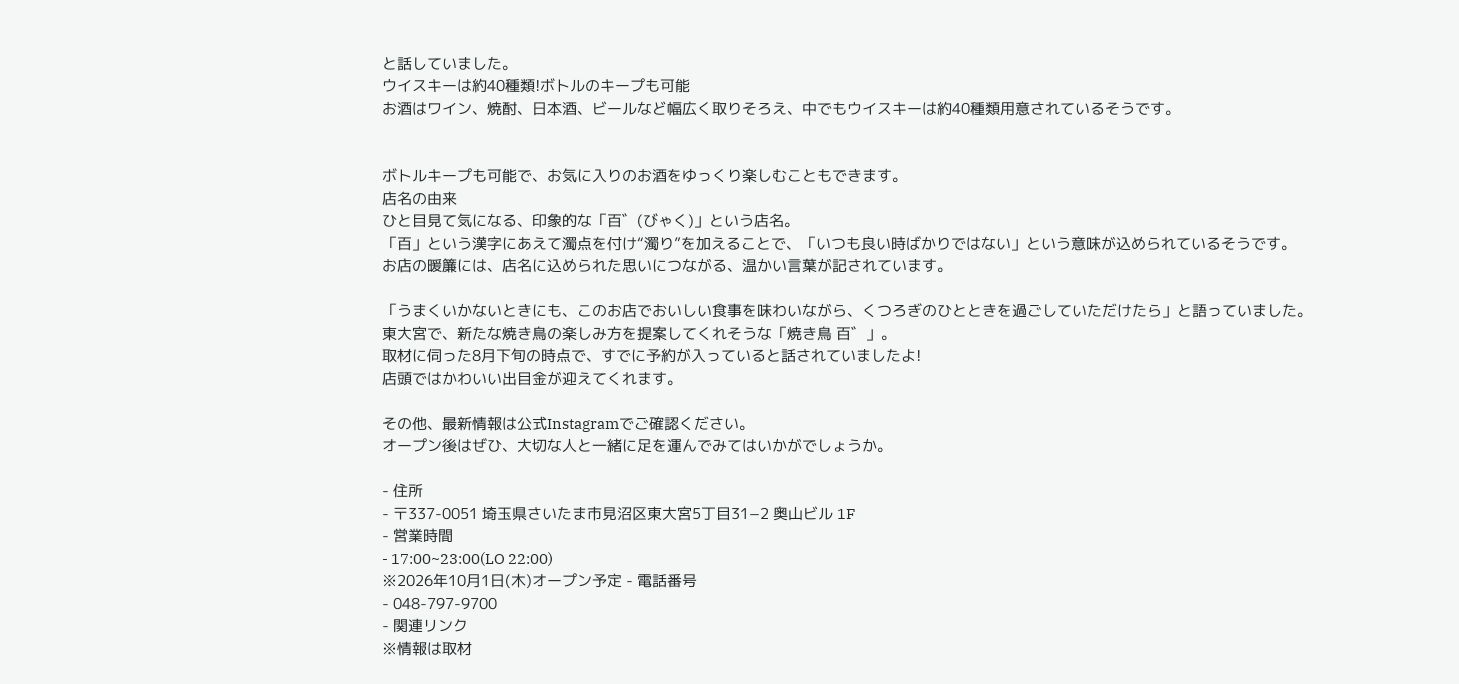と話していました。
ウイスキーは約40種類!ボトルのキープも可能
お酒はワイン、焼酎、日本酒、ビールなど幅広く取りそろえ、中でもウイスキーは約40種類用意されているそうです。


ボトルキープも可能で、お気に入りのお酒をゆっくり楽しむこともできます。
店名の由来
ひと目見て気になる、印象的な「百゛(びゃく)」という店名。
「百」という漢字にあえて濁点を付け“濁り”を加えることで、「いつも良い時ばかりではない」という意味が込められているそうです。
お店の暖簾には、店名に込められた思いにつながる、温かい言葉が記されています。

「うまくいかないときにも、このお店でおいしい食事を味わいながら、くつろぎのひとときを過ごしていただけたら」と語っていました。
東大宮で、新たな焼き鳥の楽しみ方を提案してくれそうな「焼き鳥 百゛」。
取材に伺った8月下旬の時点で、すでに予約が入っていると話されていましたよ!
店頭ではかわいい出目金が迎えてくれます。

その他、最新情報は公式Instagramでご確認ください。
オープン後はぜひ、大切な人と一緒に足を運んでみてはいかがでしょうか。

- 住所
- 〒337-0051 埼玉県さいたま市見沼区東大宮5丁目31−2 奥山ビル 1F
- 営業時間
- 17:00~23:00(LO 22:00)
※2026年10月1日(木)オープン予定 - 電話番号
- 048-797-9700
- 関連リンク
※情報は取材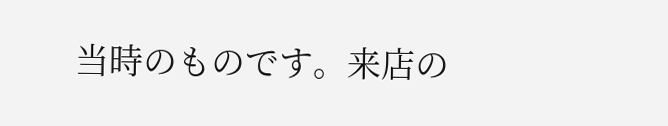当時のものです。来店の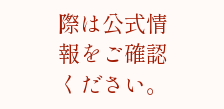際は公式情報をご確認ください。